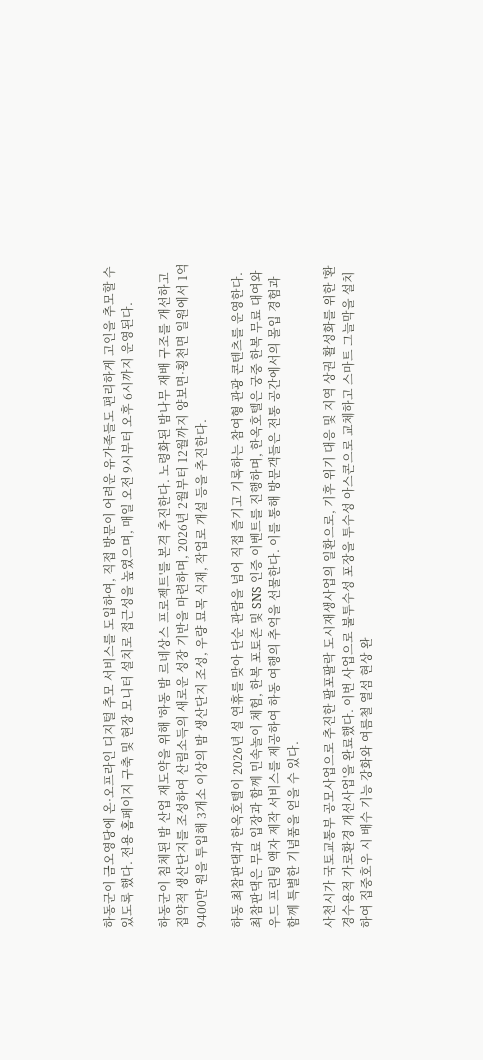하동군이 금오영당에 온·오프라인 디지털 추모 서비스를 도입하여, 직접 방문이 어려운 유가족들도 편리하게 고인을 추모할 수 있도록 했다. 전용 홈페이지 구축 및 현장 모니터 설치로 접근성을 높였으며, 매일 오전 9시부터 오후 6시까지 운영된다.

하동군이 침체된 밤 산업 재도약을 위해 '하동 밤 르네상스 프로젝트'를 본격 추진한다. 노령화된 밤나무 재배 구조를 개선하고 집약적 생산단지를 조성하여 산림소득의 새로운 성장 기반을 마련하며, 2026년 2월부터 12월까지 양보면·횡천면 일원에서 1억 9400만 원을 투입해 3개소 이상의 밤 생산단지 조성, 우량 묘목 식재, 작업로 개설 등을 추진한다.

하동 최참판댁과 한옥호텔이 2026년 설 연휴를 맞아 단순 관람을 넘어 직접 즐기고 기록하는 참여형 관광 콘텐츠를 운영한다. 최참판댁은 무료 입장과 함께 민속놀이 체험, 한복 포토존 및 SNS 인증 이벤트를 진행하며, 한옥호텔은 궁중 한복 무료 대여와 우드 프린팅 액자 제작 서비스를 제공하여 하동 여행의 추억을 선물한다. 이를 통해 방문객들은 전통 공간에서의 몰입 경험과 함께 특별한 기념품을 얻을 수 있다.

사천시가 국토교통부 공모사업으로 추진한 팔포팔락 도시재생사업의 일환으로, 기후 위기 대응 및 지역 상권 활성화를 위한 '환경수용적 가로환경 개선사업'을 완료했다. 이번 사업으로 불투수성 포장을 투수성 아스콘으로 교체하고 스마트 그늘막을 설치하여 집중호우 시 배수 기능 강화와 여름철 열섬 현상 완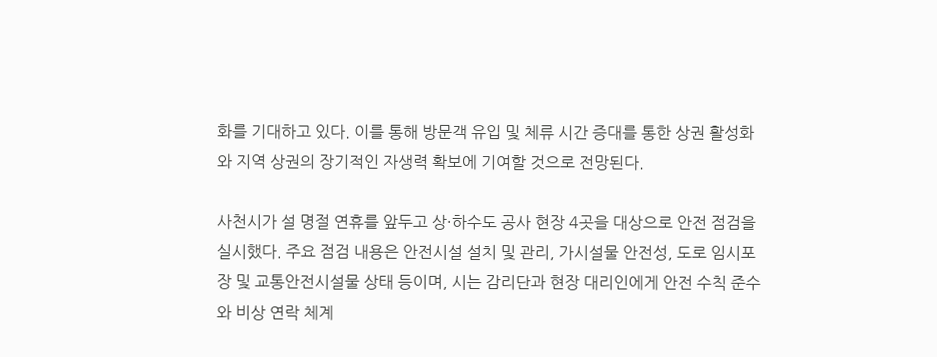화를 기대하고 있다. 이를 통해 방문객 유입 및 체류 시간 증대를 통한 상권 활성화와 지역 상권의 장기적인 자생력 확보에 기여할 것으로 전망된다.

사천시가 설 명절 연휴를 앞두고 상·하수도 공사 현장 4곳을 대상으로 안전 점검을 실시했다. 주요 점검 내용은 안전시설 설치 및 관리, 가시설물 안전성, 도로 임시포장 및 교통안전시설물 상태 등이며, 시는 감리단과 현장 대리인에게 안전 수칙 준수와 비상 연락 체계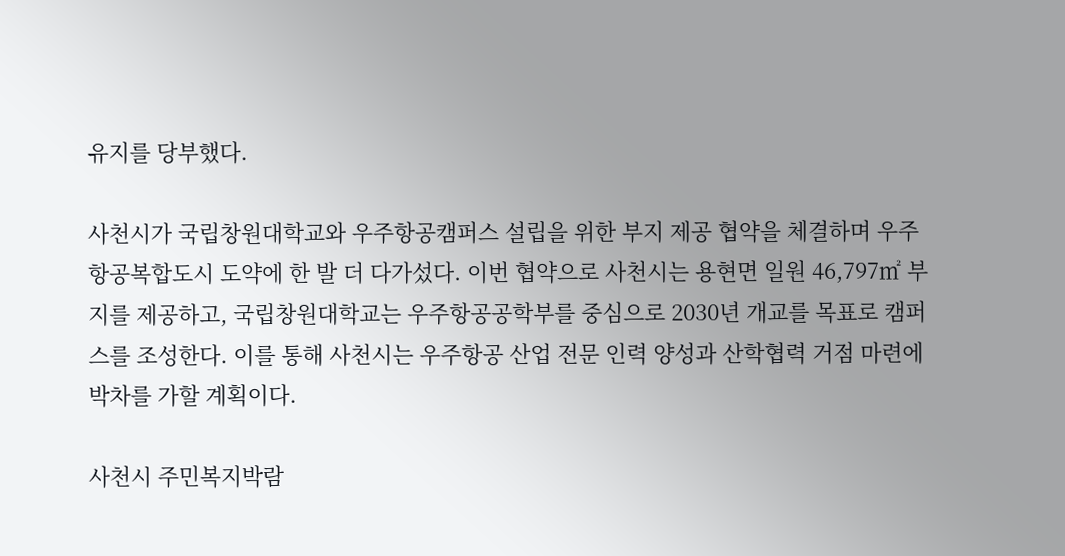유지를 당부했다.

사천시가 국립창원대학교와 우주항공캠퍼스 설립을 위한 부지 제공 협약을 체결하며 우주항공복합도시 도약에 한 발 더 다가섰다. 이번 협약으로 사천시는 용현면 일원 46,797㎡ 부지를 제공하고, 국립창원대학교는 우주항공공학부를 중심으로 2030년 개교를 목표로 캠퍼스를 조성한다. 이를 통해 사천시는 우주항공 산업 전문 인력 양성과 산학협력 거점 마련에 박차를 가할 계획이다.

사천시 주민복지박람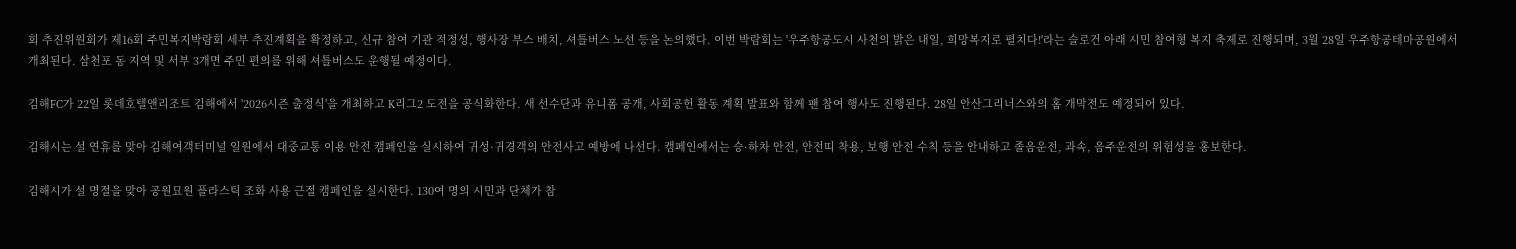회 추진위원회가 제16회 주민복지박람회 세부 추진계획을 확정하고, 신규 참여 기관 적정성, 행사장 부스 배치, 셔틀버스 노선 등을 논의했다. 이번 박람회는 '우주항공도시 사천의 밝은 내일, 희망복지로 펼치다!'라는 슬로건 아래 시민 참여형 복지 축제로 진행되며, 3월 28일 우주항공테마공원에서 개최된다. 삼천포 동 지역 및 서부 3개면 주민 편의를 위해 셔틀버스도 운행될 예정이다.

김해FC가 22일 롯데호텔앤리조트 김해에서 '2026시즌 출정식'을 개최하고 K리그2 도전을 공식화한다. 새 선수단과 유니폼 공개, 사회공헌 활동 계획 발표와 함께 팬 참여 행사도 진행된다. 28일 안산그리너스와의 홈 개막전도 예정되어 있다.

김해시는 설 연휴를 맞아 김해여객터미널 일원에서 대중교통 이용 안전 캠페인을 실시하여 귀성·귀경객의 안전사고 예방에 나선다. 캠페인에서는 승·하차 안전, 안전띠 착용, 보행 안전 수칙 등을 안내하고 졸음운전, 과속, 음주운전의 위험성을 홍보한다.

김해시가 설 명절을 맞아 공원묘원 플라스틱 조화 사용 근절 캠페인을 실시한다. 130여 명의 시민과 단체가 참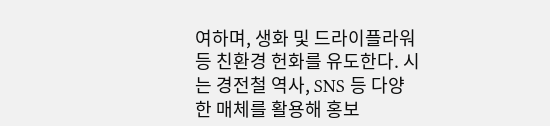여하며, 생화 및 드라이플라워 등 친환경 헌화를 유도한다. 시는 경전철 역사, SNS 등 다양한 매체를 활용해 홍보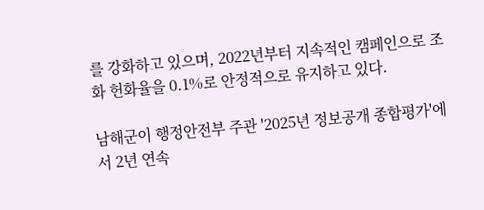를 강화하고 있으며, 2022년부터 지속적인 캠페인으로 조화 헌화율을 0.1%로 안정적으로 유지하고 있다.

남해군이 행정안전부 주관 '2025년 정보공개 종합평가'에서 2년 연속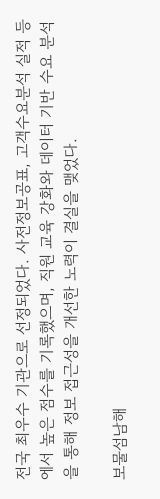전국 최우수 기관으로 선정되었다. 사전정보공표, 고객수요분석 실적 등에서 높은 점수를 기록했으며, 직원 교육 강화와 데이터 기반 수요 분석을 통해 정보 접근성을 개선한 노력이 결실을 맺었다.

보물섬남해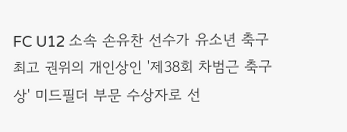FC U12 소속 손유찬 선수가 유소년 축구 최고 권위의 개인상인 '제38회 차범근 축구상' 미드필더 부문 수상자로 선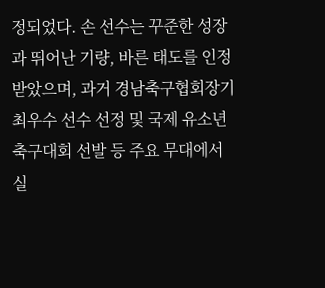정되었다. 손 선수는 꾸준한 성장과 뛰어난 기량, 바른 태도를 인정받았으며, 과거 경남축구협회장기 최우수 선수 선정 및 국제 유소년 축구대회 선발 등 주요 무대에서 실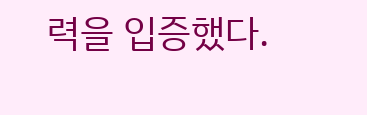력을 입증했다.